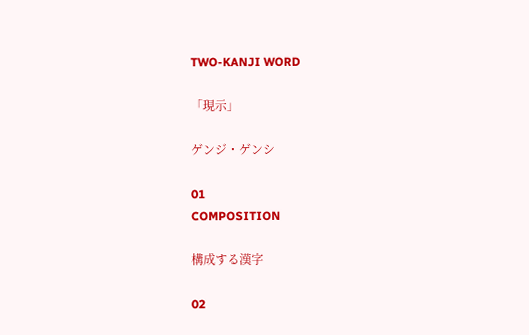TWO-KANJI WORD

「現示」

ゲンジ・ゲンシ

01
COMPOSITION

構成する漢字

02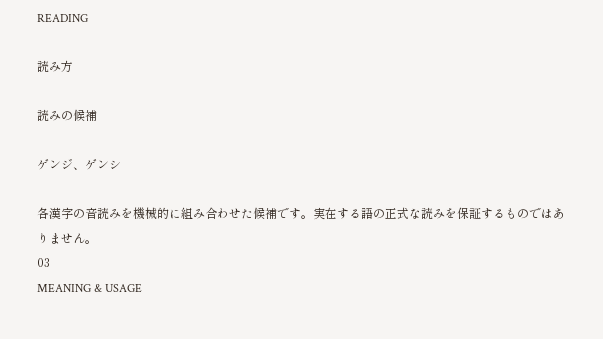READING

読み方

読みの候補

ゲンジ、ゲンシ

各漢字の音読みを機械的に組み合わせた候補です。実在する語の正式な読みを保証するものではありません。
03
MEANING & USAGE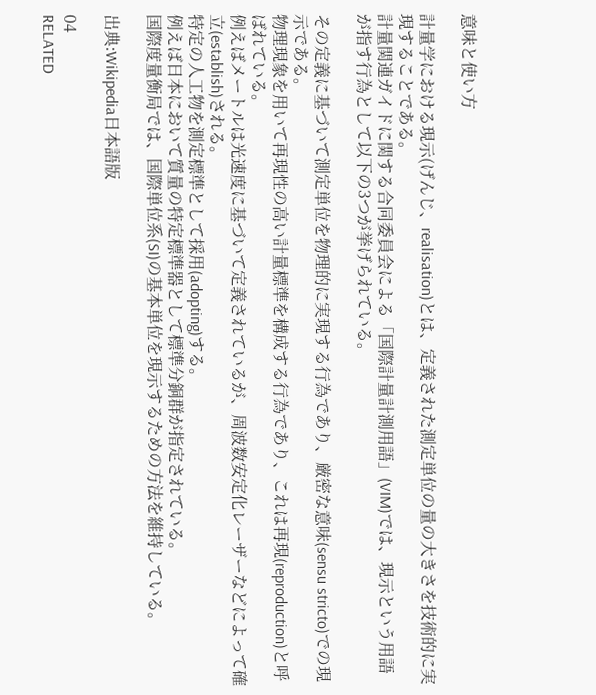意味と使い方

計量学における現示(げんじ、realisation)とは、定義された測定単位の量の大きさを技術的に実現することである。
計量関連ガイドに関する合同委員会による「国際計量計測用語」(VIM)では、現示という用語が指す行為として以下の3つが挙げられている。

その定義に基づいて測定単位を物理的に実現する行為であり、厳密な意味(sensu stricto)での現示である。
物理現象を用いて再現性の高い計量標準を構成する行為であり、これは再現(reproduction)と呼ばれている。
例えばメートルは光速度に基づいて定義されているが、周波数安定化レーザーなどによって確立(establish)される。
特定の人工物を測定標準として採用(adopting)する。
例えば日本において質量の特定標準器として標準分銅群が指定されている。
国際度量衡局では、国際単位系(SI)の基本単位を現示するための方法を維持している。

出典:Wikipedia日本語版

04
RELATED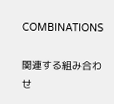COMBINATIONS

関連する組み合わせ